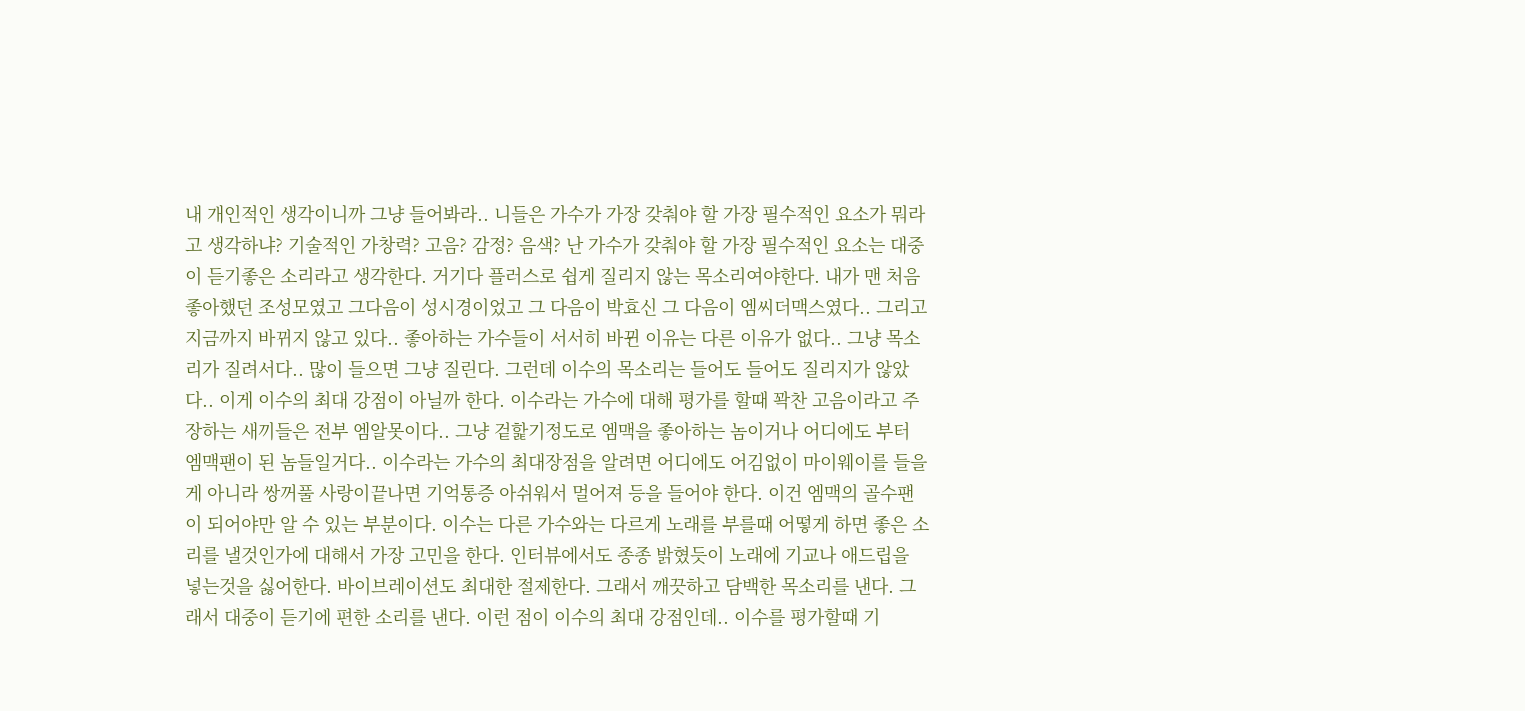내 개인적인 생각이니까 그냥 들어봐라.. 니들은 가수가 가장 갖춰야 할 가장 필수적인 요소가 뭐라고 생각하냐? 기술적인 가창력? 고음? 감정? 음색? 난 가수가 갖춰야 할 가장 필수적인 요소는 대중이 듣기좋은 소리라고 생각한다. 거기다 플러스로 쉽게 질리지 않는 목소리여야한다. 내가 맨 처음 좋아했던 조성모였고 그다음이 성시경이었고 그 다음이 박효신 그 다음이 엠씨더맥스였다.. 그리고 지금까지 바뀌지 않고 있다.. 좋아하는 가수들이 서서히 바뀐 이유는 다른 이유가 없다.. 그냥 목소리가 질려서다.. 많이 들으면 그냥 질린다. 그런데 이수의 목소리는 들어도 들어도 질리지가 않았다.. 이게 이수의 최대 강점이 아닐까 한다. 이수라는 가수에 대해 평가를 할때 꽉찬 고음이라고 주장하는 새끼들은 전부 엠알못이다.. 그냥 겉핥기정도로 엠맥을 좋아하는 놈이거나 어디에도 부터 엠맥팬이 된 놈들일거다.. 이수라는 가수의 최대장점을 알려면 어디에도 어김없이 마이웨이를 들을게 아니라 쌍꺼풀 사랑이끝나면 기억통증 아쉬워서 멀어져 등을 들어야 한다. 이건 엠맥의 골수팬이 되어야만 알 수 있는 부분이다. 이수는 다른 가수와는 다르게 노래를 부를때 어떻게 하면 좋은 소리를 낼것인가에 대해서 가장 고민을 한다. 인터뷰에서도 종종 밝혔듯이 노래에 기교나 애드립을 넣는것을 싫어한다. 바이브레이션도 최대한 절제한다. 그래서 깨끗하고 담백한 목소리를 낸다. 그래서 대중이 듣기에 편한 소리를 낸다. 이런 점이 이수의 최대 강점인데.. 이수를 평가할때 기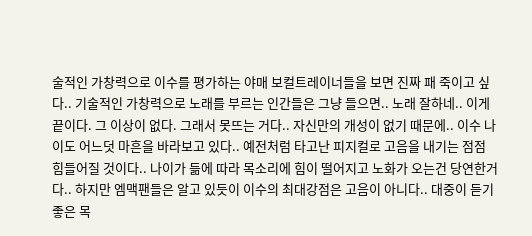술적인 가창력으로 이수를 평가하는 야매 보컬트레이너들을 보면 진짜 패 죽이고 싶다.. 기술적인 가창력으로 노래를 부르는 인간들은 그냥 들으면.. 노래 잘하네.. 이게 끝이다. 그 이상이 없다. 그래서 못뜨는 거다.. 자신만의 개성이 없기 때문에.. 이수 나이도 어느덧 마흔을 바라보고 있다.. 예전처럼 타고난 피지컬로 고음을 내기는 점점 힘들어질 것이다.. 나이가 듦에 따라 목소리에 힘이 떨어지고 노화가 오는건 당연한거다.. 하지만 엠맥팬들은 알고 있듯이 이수의 최대강점은 고음이 아니다.. 대중이 듣기 좋은 목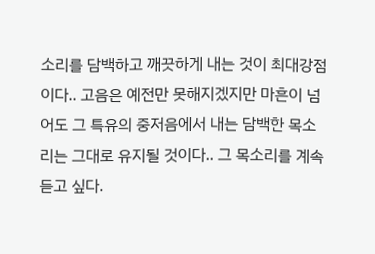소리를 담백하고 깨끗하게 내는 것이 최대강점이다.. 고음은 예전만 못해지겠지만 마흔이 넘어도 그 특유의 중저음에서 내는 담백한 목소리는 그대로 유지될 것이다.. 그 목소리를 계속 듣고 싶다.